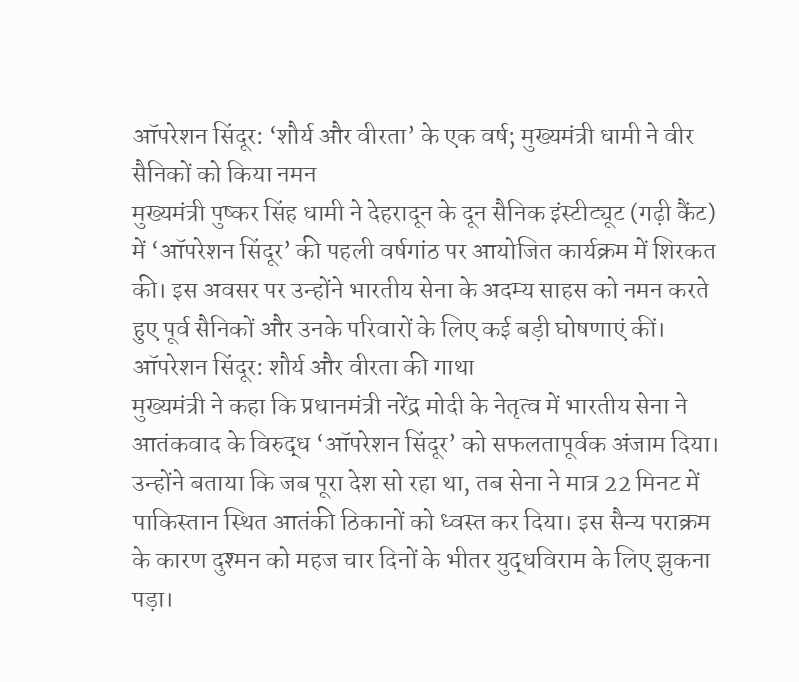ऑपरेशन सिंदूर: ‘शौर्य और वीरता’ के एक वर्ष; मुख्यमंत्री धामी ने वीर सैनिकों को किया नमन
मुख्यमंत्री पुष्कर सिंह धामी ने देहरादून के दून सैनिक इंस्टीट्यूट (गढ़ी कैंट) में ‘ऑपरेशन सिंदूर’ की पहली वर्षगांठ पर आयोजित कार्यक्रम में शिरकत की। इस अवसर पर उन्होंने भारतीय सेना के अदम्य साहस को नमन करते हुए पूर्व सैनिकों और उनके परिवारों के लिए कई बड़ी घोषणाएं कीं।
ऑपरेशन सिंदूर: शौर्य और वीरता की गाथा
मुख्यमंत्री ने कहा कि प्रधानमंत्री नरेंद्र मोदी के नेतृत्व में भारतीय सेना ने आतंकवाद के विरुद्ध ‘ऑपरेशन सिंदूर’ को सफलतापूर्वक अंजाम दिया। उन्होंने बताया कि जब पूरा देश सो रहा था, तब सेना ने मात्र 22 मिनट में पाकिस्तान स्थित आतंकी ठिकानों को ध्वस्त कर दिया। इस सैन्य पराक्रम के कारण दुश्मन को महज चार दिनों के भीतर युद्धविराम के लिए झुकना पड़ा।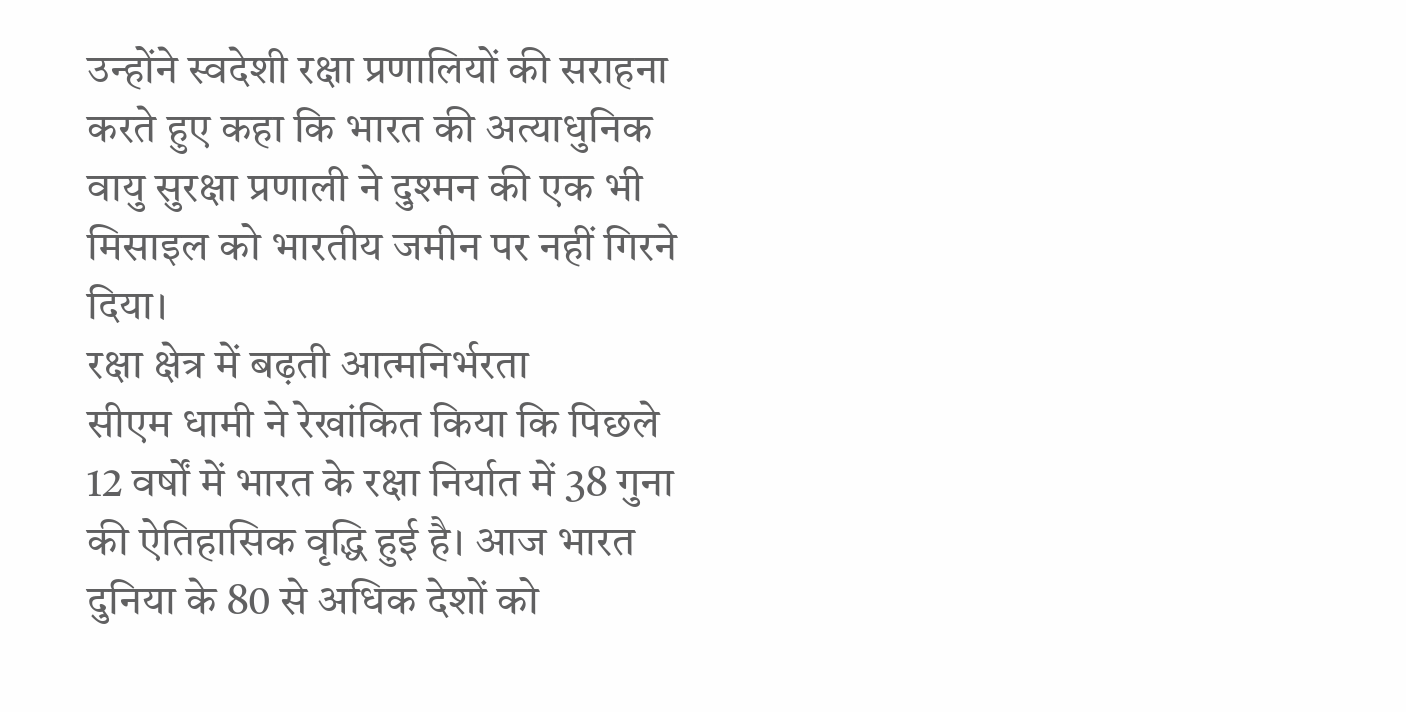उन्होंने स्वदेशी रक्षा प्रणालियों की सराहना करते हुए कहा कि भारत की अत्याधुनिक वायु सुरक्षा प्रणाली ने दुश्मन की एक भी मिसाइल को भारतीय जमीन पर नहीं गिरने दिया।
रक्षा क्षेत्र में बढ़ती आत्मनिर्भरता
सीएम धामी ने रेखांकित किया कि पिछले 12 वर्षों में भारत के रक्षा निर्यात में 38 गुना की ऐतिहासिक वृद्धि हुई है। आज भारत दुनिया के 80 से अधिक देशों को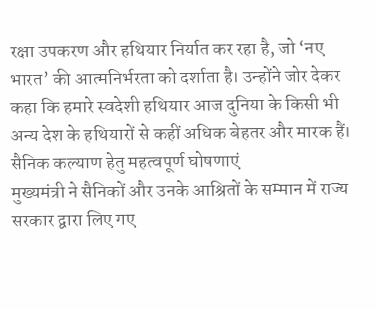रक्षा उपकरण और हथियार निर्यात कर रहा है, जो ‘नए भारत’ की आत्मनिर्भरता को दर्शाता है। उन्होंने जोर देकर कहा कि हमारे स्वदेशी हथियार आज दुनिया के किसी भी अन्य देश के हथियारों से कहीं अधिक बेहतर और मारक हैं।
सैनिक कल्याण हेतु महत्वपूर्ण घोषणाएं
मुख्यमंत्री ने सैनिकों और उनके आश्रितों के सम्मान में राज्य सरकार द्वारा लिए गए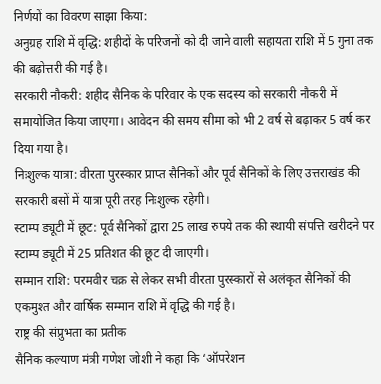निर्णयों का विवरण साझा किया:
अनुग्रह राशि में वृद्धि: शहीदों के परिजनों को दी जाने वाली सहायता राशि में 5 गुना तक की बढ़ोत्तरी की गई है।
सरकारी नौकरी: शहीद सैनिक के परिवार के एक सदस्य को सरकारी नौकरी में समायोजित किया जाएगा। आवेदन की समय सीमा को भी 2 वर्ष से बढ़ाकर 5 वर्ष कर दिया गया है।
निःशुल्क यात्रा: वीरता पुरस्कार प्राप्त सैनिकों और पूर्व सैनिकों के लिए उत्तराखंड की सरकारी बसों में यात्रा पूरी तरह निःशुल्क रहेगी।
स्टाम्प ड्यूटी में छूट: पूर्व सैनिकों द्वारा 25 लाख रुपये तक की स्थायी संपत्ति खरीदने पर स्टाम्प ड्यूटी में 25 प्रतिशत की छूट दी जाएगी।
सम्मान राशि: परमवीर चक्र से लेकर सभी वीरता पुरस्कारों से अलंकृत सैनिकों की एकमुश्त और वार्षिक सम्मान राशि में वृद्धि की गई है।
राष्ट्र की संप्रुभता का प्रतीक
सैनिक कल्याण मंत्री गणेश जोशी ने कहा कि ‘ऑपरेशन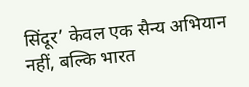सिंदूर’ केवल एक सैन्य अभियान नहीं, बल्कि भारत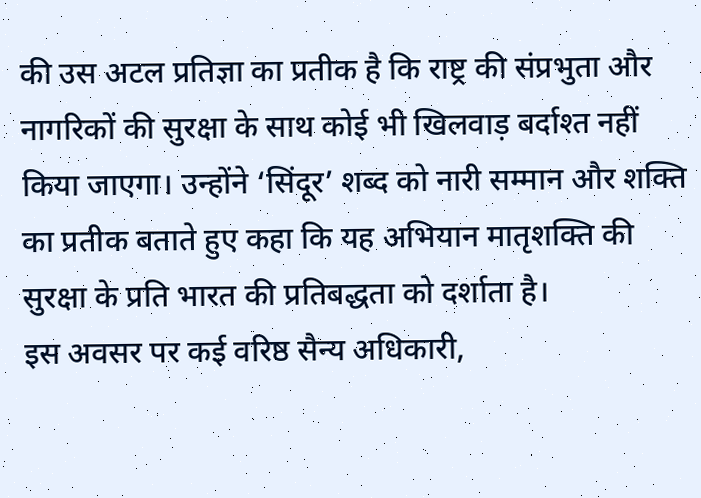की उस अटल प्रतिज्ञा का प्रतीक है कि राष्ट्र की संप्रभुता और नागरिकों की सुरक्षा के साथ कोई भी खिलवाड़ बर्दाश्त नहीं किया जाएगा। उन्होंने ‘सिंदूर’ शब्द को नारी सम्मान और शक्ति का प्रतीक बताते हुए कहा कि यह अभियान मातृशक्ति की सुरक्षा के प्रति भारत की प्रतिबद्धता को दर्शाता है।
इस अवसर पर कई वरिष्ठ सैन्य अधिकारी,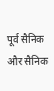पूर्व सैनिक और सैनिक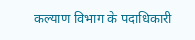कल्याण विभाग के पदाधिकारी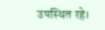उपस्थित रहे।